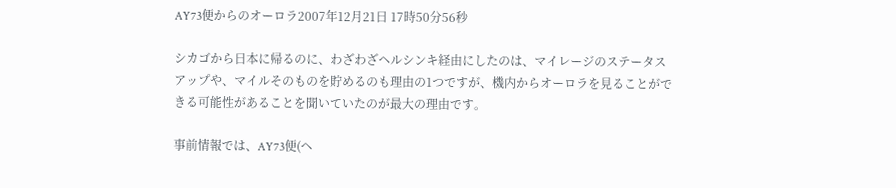AY73便からのオーロラ2007年12月21日 17時50分56秒

シカゴから日本に帰るのに、わざわざヘルシンキ経由にしたのは、マイレージのステータスアップや、マイルそのものを貯めるのも理由の1つですが、機内からオーロラを見ることができる可能性があることを聞いていたのが最大の理由です。

事前情報では、AY73便(ヘ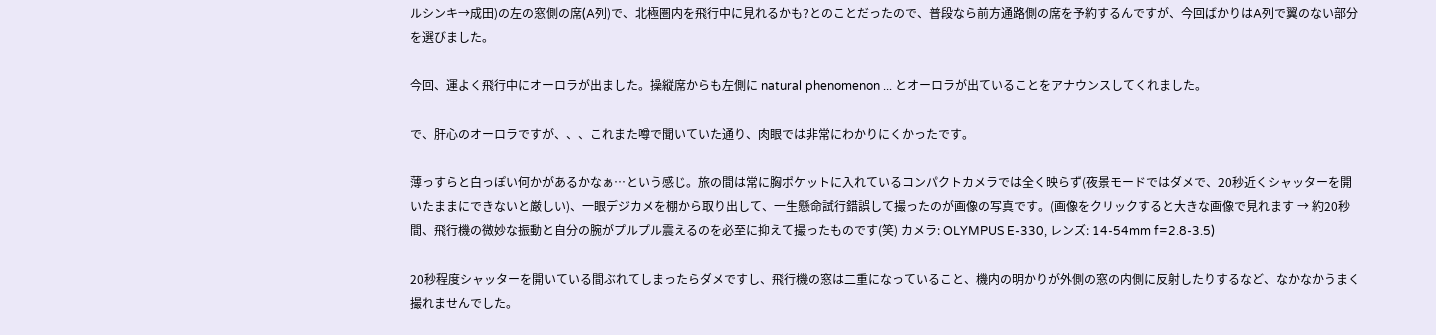ルシンキ→成田)の左の窓側の席(A列)で、北極圏内を飛行中に見れるかも?とのことだったので、普段なら前方通路側の席を予約するんですが、今回ばかりはA列で翼のない部分を選びました。

今回、運よく飛行中にオーロラが出ました。操縦席からも左側に natural phenomenon ... とオーロラが出ていることをアナウンスしてくれました。

で、肝心のオーロラですが、、、これまた噂で聞いていた通り、肉眼では非常にわかりにくかったです。

薄っすらと白っぽい何かがあるかなぁ…という感じ。旅の間は常に胸ポケットに入れているコンパクトカメラでは全く映らず(夜景モードではダメで、20秒近くシャッターを開いたままにできないと厳しい)、一眼デジカメを棚から取り出して、一生懸命試行錯誤して撮ったのが画像の写真です。(画像をクリックすると大きな画像で見れます → 約20秒間、飛行機の微妙な振動と自分の腕がプルプル震えるのを必至に抑えて撮ったものです(笑) カメラ: OLYMPUS E-330, レンズ: 14-54mm f=2.8-3.5)

20秒程度シャッターを開いている間ぶれてしまったらダメですし、飛行機の窓は二重になっていること、機内の明かりが外側の窓の内側に反射したりするなど、なかなかうまく撮れませんでした。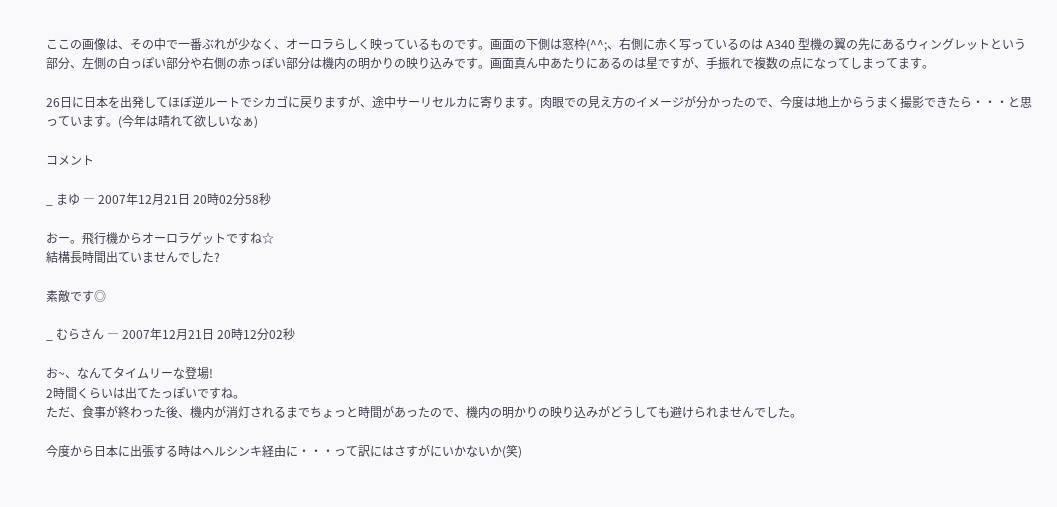ここの画像は、その中で一番ぶれが少なく、オーロラらしく映っているものです。画面の下側は窓枠(^^;、右側に赤く写っているのは A340 型機の翼の先にあるウィングレットという部分、左側の白っぽい部分や右側の赤っぽい部分は機内の明かりの映り込みです。画面真ん中あたりにあるのは星ですが、手振れで複数の点になってしまってます。

26日に日本を出発してほぼ逆ルートでシカゴに戻りますが、途中サーリセルカに寄ります。肉眼での見え方のイメージが分かったので、今度は地上からうまく撮影できたら・・・と思っています。(今年は晴れて欲しいなぁ)

コメント

_ まゆ ― 2007年12月21日 20時02分58秒

おー。飛行機からオーロラゲットですね☆
結構長時間出ていませんでした?

素敵です◎

_ むらさん ― 2007年12月21日 20時12分02秒

お~、なんてタイムリーな登場!
2時間くらいは出てたっぽいですね。
ただ、食事が終わった後、機内が消灯されるまでちょっと時間があったので、機内の明かりの映り込みがどうしても避けられませんでした。

今度から日本に出張する時はヘルシンキ経由に・・・って訳にはさすがにいかないか(笑)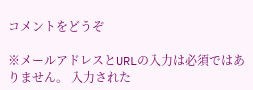コメントをどうぞ

※メールアドレスとURLの入力は必須ではありません。 入力された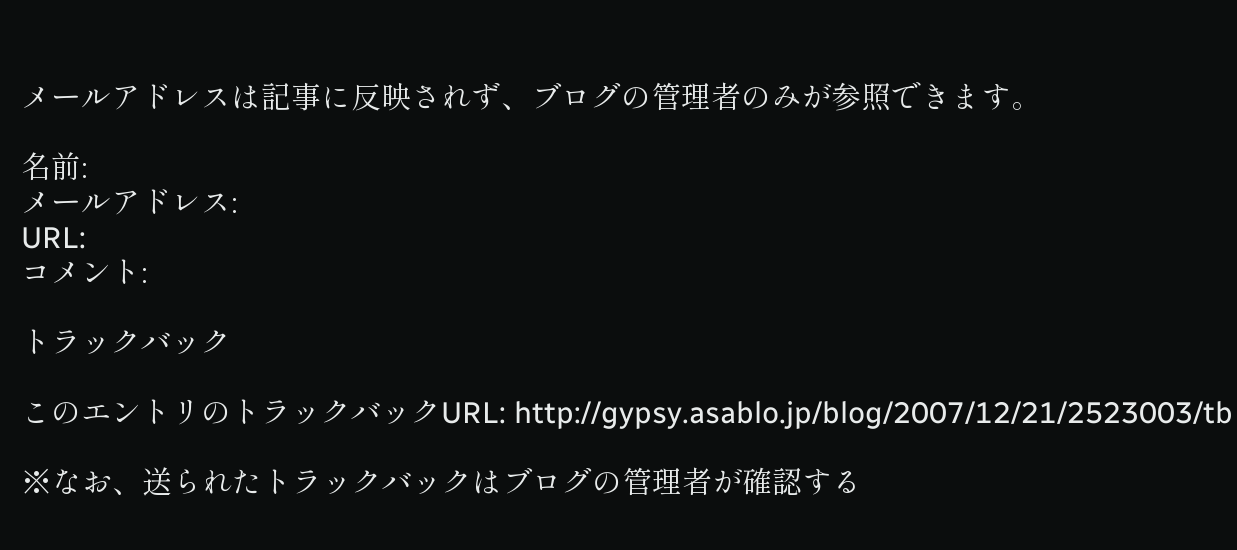メールアドレスは記事に反映されず、ブログの管理者のみが参照できます。

名前:
メールアドレス:
URL:
コメント:

トラックバック

このエントリのトラックバックURL: http://gypsy.asablo.jp/blog/2007/12/21/2523003/tb

※なお、送られたトラックバックはブログの管理者が確認する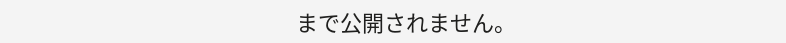まで公開されません。